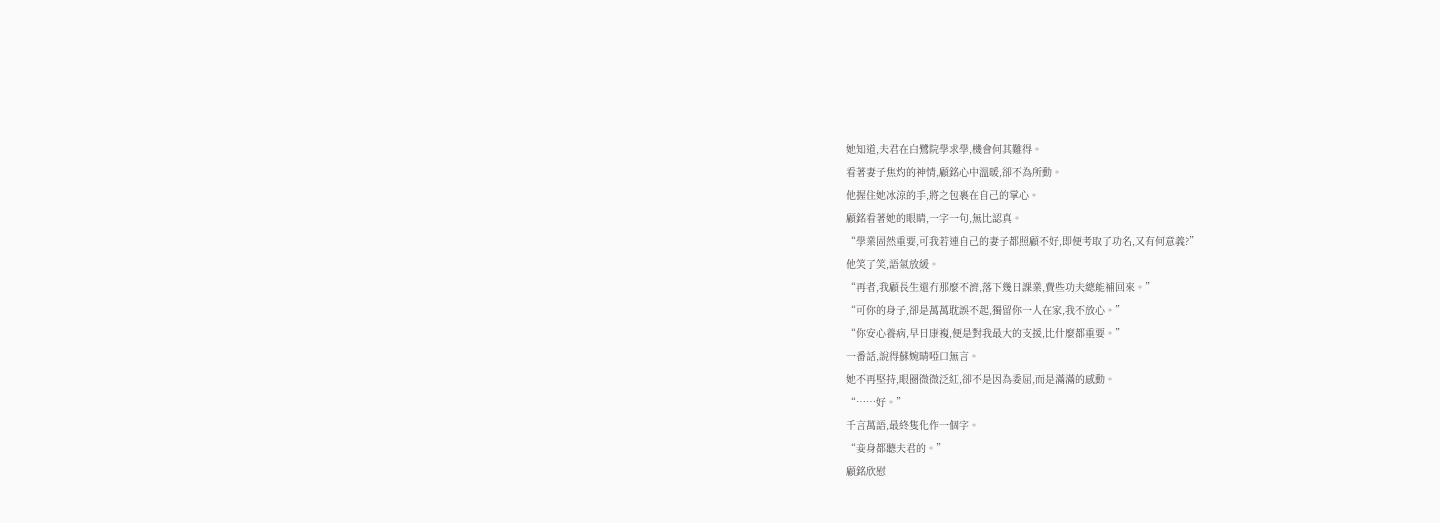她知道,夫君在白鷺院學求學,機會何其難得。
看著妻子焦灼的神情,顧銘心中溫暖,卻不為所動。
他握住她冰涼的手,將之包裹在自己的掌心。
顧銘看著她的眼睛,一字一句,無比認真。
“學業固然重要,可我若連自己的妻子都照顧不好,即便考取了功名,又有何意義?”
他笑了笑,語氣放緩。
“再者,我顧長生還冇那麼不濟,落下幾日課業,費些功夫總能補回來。”
“可你的身子,卻是萬萬耽誤不起,獨留你一人在家,我不放心。”
“你安心養病,早日康複,便是對我最大的支援,比什麼都重要。”
一番話,說得蘇婉晴啞口無言。
她不再堅持,眼圈微微泛紅,卻不是因為委屈,而是滿滿的感動。
“……好。”
千言萬語,最終隻化作一個字。
“妾身都聽夫君的。”
顧銘欣慰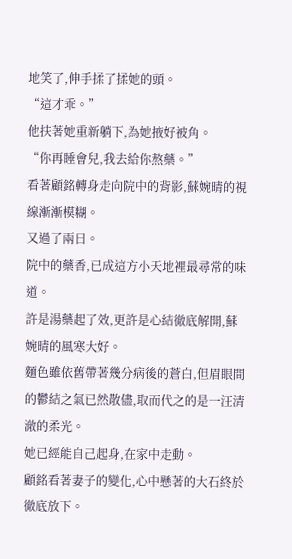地笑了,伸手揉了揉她的頭。
“這才乖。”
他扶著她重新躺下,為她掖好被角。
“你再睡會兒,我去給你熬藥。”
看著顧銘轉身走向院中的背影,蘇婉晴的視線漸漸模糊。
又過了兩日。
院中的藥香,已成這方小天地裡最尋常的味道。
許是湯藥起了效,更許是心結徹底解開,蘇婉晴的風寒大好。
麵色雖依舊帶著幾分病後的蒼白,但眉眼間的鬱結之氣已然散儘,取而代之的是一汪清澈的柔光。
她已經能自己起身,在家中走動。
顧銘看著妻子的變化,心中懸著的大石終於徹底放下。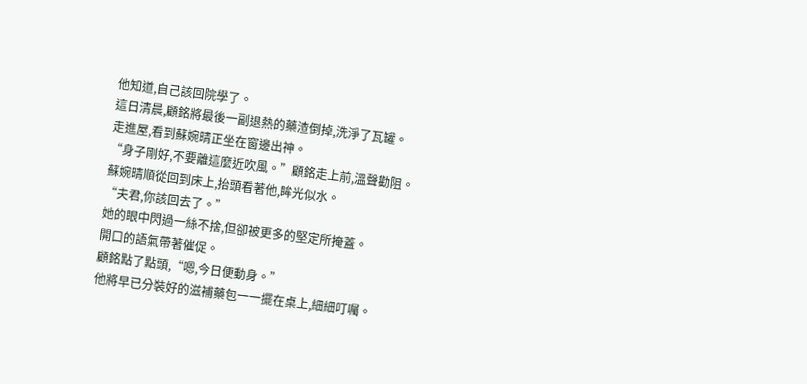他知道,自己該回院學了。
這日清晨,顧銘將最後一副退熱的藥渣倒掉,洗淨了瓦罐。
走進屋,看到蘇婉晴正坐在窗邊出神。
“身子剛好,不要離這麼近吹風。”顧銘走上前,溫聲勸阻。
蘇婉晴順從回到床上,抬頭看著他,眸光似水。
“夫君,你該回去了。”
她的眼中閃過一絲不捨,但卻被更多的堅定所掩蓋。
開口的語氣帶著催促。
顧銘點了點頭,“嗯,今日便動身。”
他將早已分裝好的滋補藥包一一擺在桌上,細細叮囑。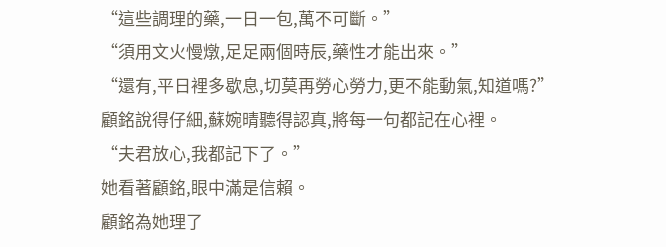“這些調理的藥,一日一包,萬不可斷。”
“須用文火慢燉,足足兩個時辰,藥性才能出來。”
“還有,平日裡多歇息,切莫再勞心勞力,更不能動氣,知道嗎?”
顧銘說得仔細,蘇婉晴聽得認真,將每一句都記在心裡。
“夫君放心,我都記下了。”
她看著顧銘,眼中滿是信賴。
顧銘為她理了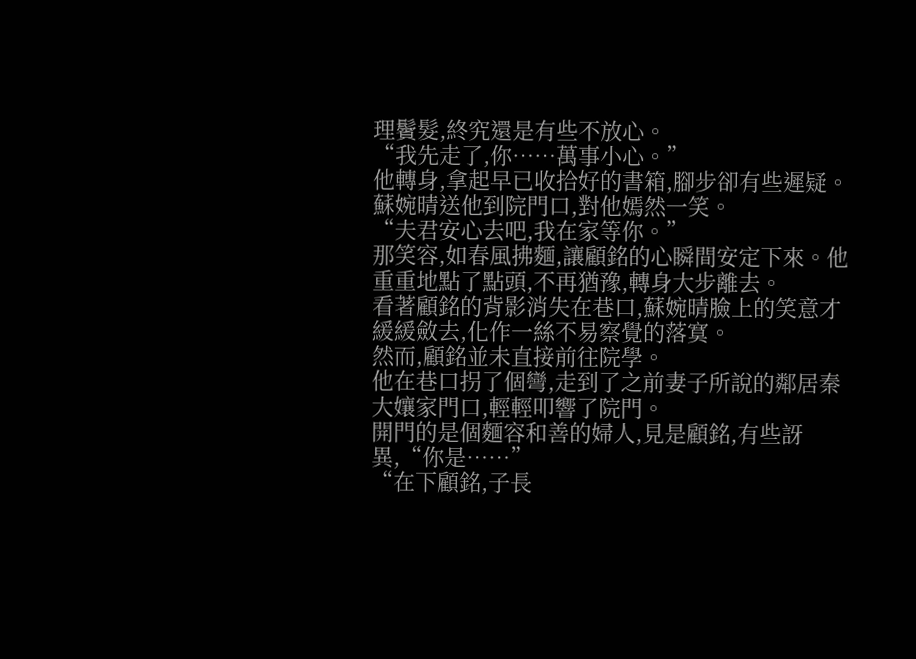理鬢髮,終究還是有些不放心。
“我先走了,你……萬事小心。”
他轉身,拿起早已收拾好的書箱,腳步卻有些遲疑。
蘇婉晴送他到院門口,對他嫣然一笑。
“夫君安心去吧,我在家等你。”
那笑容,如春風拂麵,讓顧銘的心瞬間安定下來。他重重地點了點頭,不再猶豫,轉身大步離去。
看著顧銘的背影消失在巷口,蘇婉晴臉上的笑意才緩緩斂去,化作一絲不易察覺的落寞。
然而,顧銘並未直接前往院學。
他在巷口拐了個彎,走到了之前妻子所說的鄰居秦大孃家門口,輕輕叩響了院門。
開門的是個麵容和善的婦人,見是顧銘,有些訝異,“你是……”
“在下顧銘,子長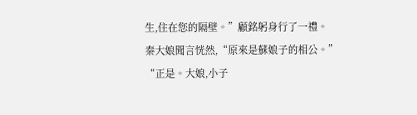生,住在您的隔壁。”顧銘躬身行了一禮。
秦大娘聞言恍然,“原來是蘇娘子的相公。”
“正是。大娘,小子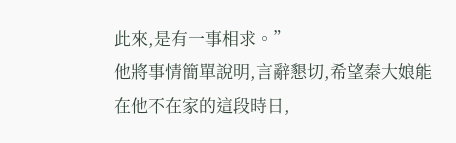此來,是有一事相求。”
他將事情簡單說明,言辭懇切,希望秦大娘能在他不在家的這段時日,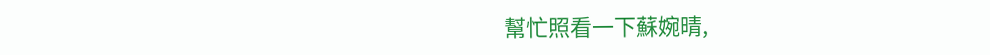幫忙照看一下蘇婉晴,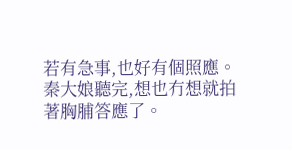若有急事,也好有個照應。
秦大娘聽完,想也冇想就拍著胸脯答應了。